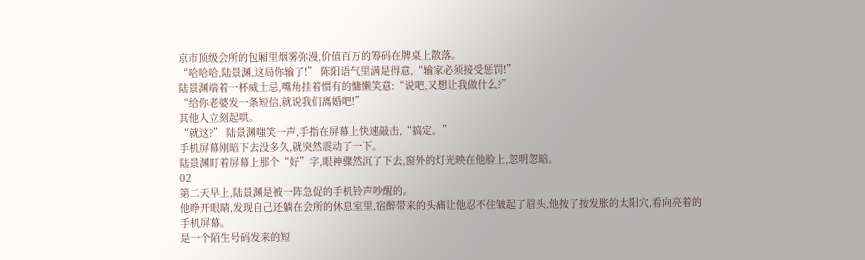京市顶级会所的包厢里烟雾弥漫,价值百万的筹码在牌桌上散落。
“哈哈哈,陆景渊,这局你输了!” 陈阳语气里满是得意,“输家必须接受惩罚!”
陆景渊端着一杯威士忌,嘴角挂着惯有的慵懒笑意:“说吧,又想让我做什么?”
“给你老婆发一条短信,就说我们离婚吧!”
其他人立刻起哄。
“就这?” 陆景渊嗤笑一声,手指在屏幕上快速敲击,“搞定。”
手机屏幕刚暗下去没多久,就突然震动了一下。
陆景渊盯着屏幕上那个“好”字,眼神骤然沉了下去,窗外的灯光映在他脸上,忽明忽暗。
02
第二天早上,陆景渊是被一阵急促的手机铃声吵醒的。
他睁开眼睛,发现自己还躺在会所的休息室里,宿醉带来的头痛让他忍不住皱起了眉头,他按了按发胀的太阳穴,看向亮着的手机屏幕。
是一个陌生号码发来的短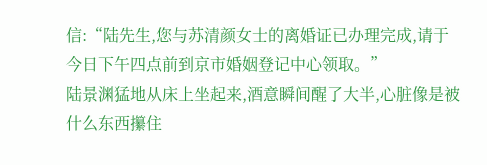信:“陆先生,您与苏清颜女士的离婚证已办理完成,请于今日下午四点前到京市婚姻登记中心领取。”
陆景渊猛地从床上坐起来,酒意瞬间醒了大半,心脏像是被什么东西攥住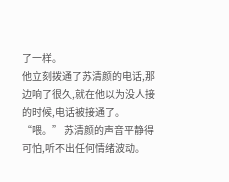了一样。
他立刻拨通了苏清颜的电话,那边响了很久,就在他以为没人接的时候,电话被接通了。
“喂。” 苏清颜的声音平静得可怕,听不出任何情绪波动。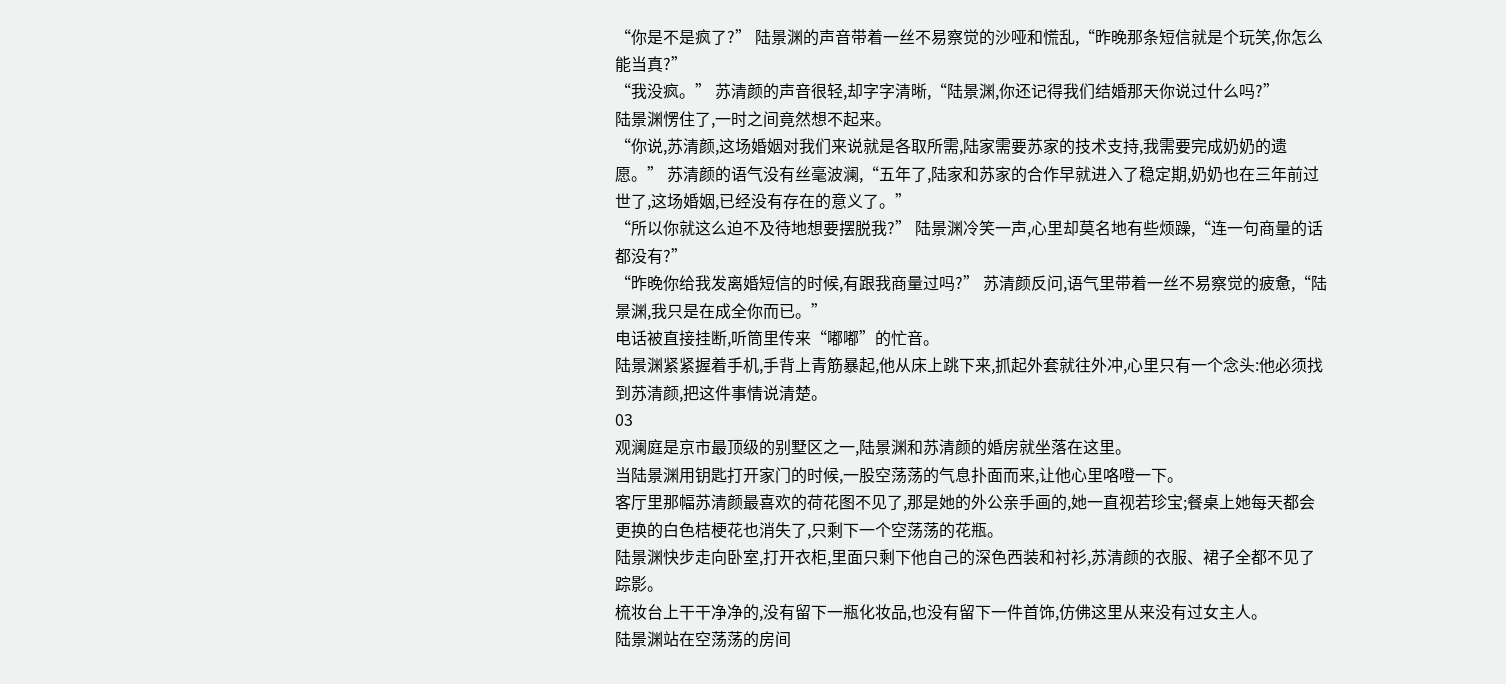“你是不是疯了?” 陆景渊的声音带着一丝不易察觉的沙哑和慌乱,“昨晚那条短信就是个玩笑,你怎么能当真?”
“我没疯。” 苏清颜的声音很轻,却字字清晰,“陆景渊,你还记得我们结婚那天你说过什么吗?”
陆景渊愣住了,一时之间竟然想不起来。
“你说,苏清颜,这场婚姻对我们来说就是各取所需,陆家需要苏家的技术支持,我需要完成奶奶的遗愿。” 苏清颜的语气没有丝毫波澜,“五年了,陆家和苏家的合作早就进入了稳定期,奶奶也在三年前过世了,这场婚姻,已经没有存在的意义了。”
“所以你就这么迫不及待地想要摆脱我?” 陆景渊冷笑一声,心里却莫名地有些烦躁,“连一句商量的话都没有?”
“昨晚你给我发离婚短信的时候,有跟我商量过吗?” 苏清颜反问,语气里带着一丝不易察觉的疲惫,“陆景渊,我只是在成全你而已。”
电话被直接挂断,听筒里传来“嘟嘟”的忙音。
陆景渊紧紧握着手机,手背上青筋暴起,他从床上跳下来,抓起外套就往外冲,心里只有一个念头:他必须找到苏清颜,把这件事情说清楚。
03
观澜庭是京市最顶级的别墅区之一,陆景渊和苏清颜的婚房就坐落在这里。
当陆景渊用钥匙打开家门的时候,一股空荡荡的气息扑面而来,让他心里咯噔一下。
客厅里那幅苏清颜最喜欢的荷花图不见了,那是她的外公亲手画的,她一直视若珍宝;餐桌上她每天都会更换的白色桔梗花也消失了,只剩下一个空荡荡的花瓶。
陆景渊快步走向卧室,打开衣柜,里面只剩下他自己的深色西装和衬衫,苏清颜的衣服、裙子全都不见了踪影。
梳妆台上干干净净的,没有留下一瓶化妆品,也没有留下一件首饰,仿佛这里从来没有过女主人。
陆景渊站在空荡荡的房间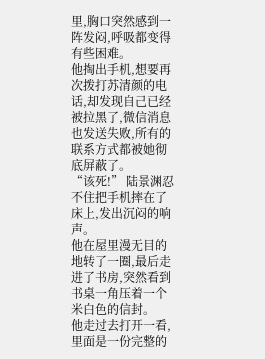里,胸口突然感到一阵发闷,呼吸都变得有些困难。
他掏出手机,想要再次拨打苏清颜的电话,却发现自己已经被拉黑了,微信消息也发送失败,所有的联系方式都被她彻底屏蔽了。
“该死!” 陆景渊忍不住把手机摔在了床上,发出沉闷的响声。
他在屋里漫无目的地转了一圈,最后走进了书房,突然看到书桌一角压着一个米白色的信封。
他走过去打开一看,里面是一份完整的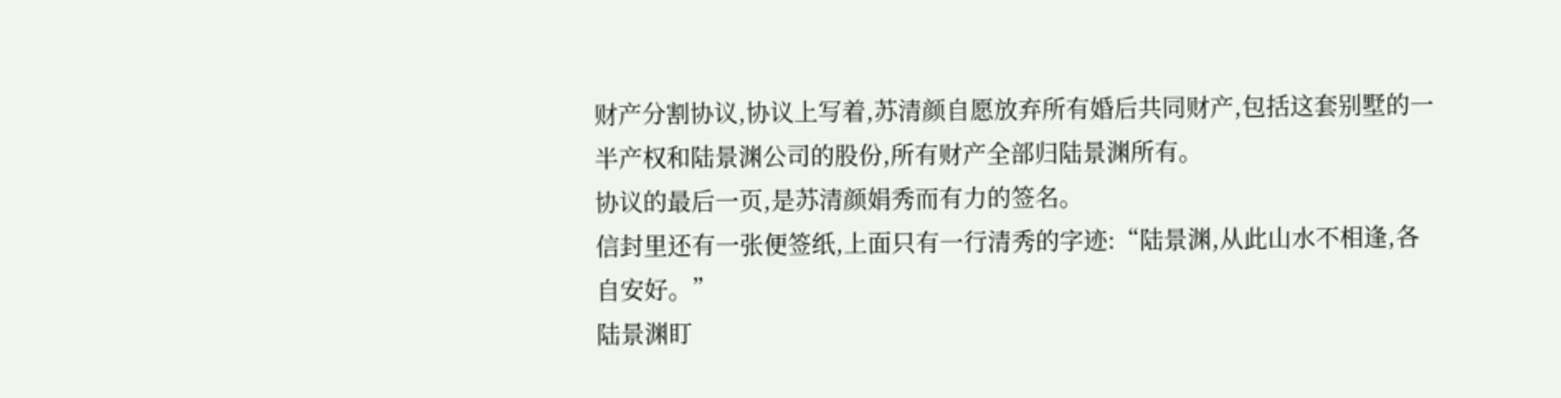财产分割协议,协议上写着,苏清颜自愿放弃所有婚后共同财产,包括这套别墅的一半产权和陆景渊公司的股份,所有财产全部归陆景渊所有。
协议的最后一页,是苏清颜娟秀而有力的签名。
信封里还有一张便签纸,上面只有一行清秀的字迹:“陆景渊,从此山水不相逢,各自安好。”
陆景渊盯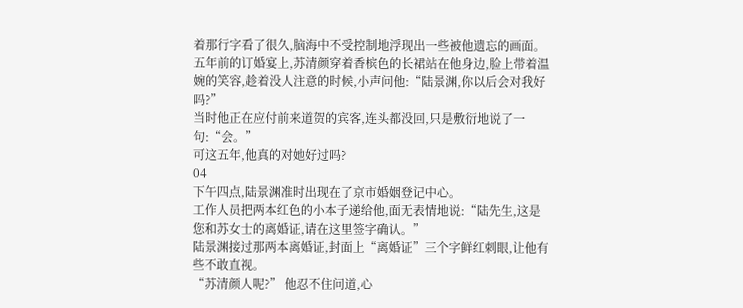着那行字看了很久,脑海中不受控制地浮现出一些被他遗忘的画面。
五年前的订婚宴上,苏清颜穿着香槟色的长裙站在他身边,脸上带着温婉的笑容,趁着没人注意的时候,小声问他:“陆景渊,你以后会对我好吗?”
当时他正在应付前来道贺的宾客,连头都没回,只是敷衍地说了一句:“会。”
可这五年,他真的对她好过吗?
04
下午四点,陆景渊准时出现在了京市婚姻登记中心。
工作人员把两本红色的小本子递给他,面无表情地说:“陆先生,这是您和苏女士的离婚证,请在这里签字确认。”
陆景渊接过那两本离婚证,封面上“离婚证”三个字鲜红刺眼,让他有些不敢直视。
“苏清颜人呢?” 他忍不住问道,心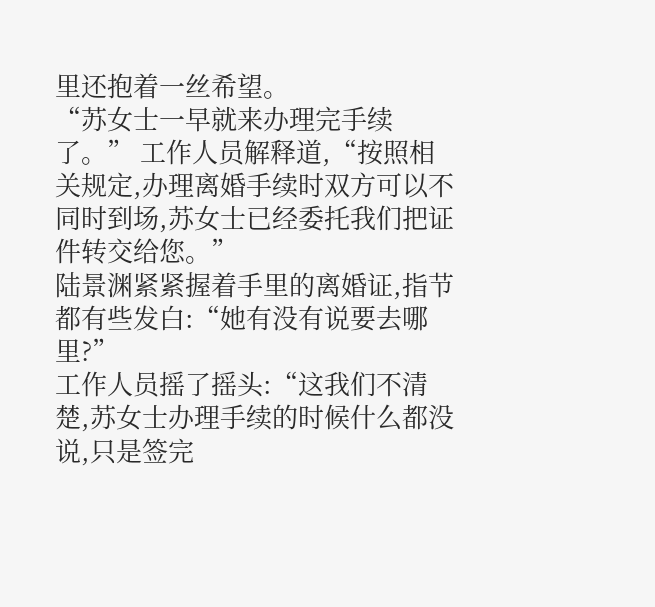里还抱着一丝希望。
“苏女士一早就来办理完手续了。” 工作人员解释道,“按照相关规定,办理离婚手续时双方可以不同时到场,苏女士已经委托我们把证件转交给您。”
陆景渊紧紧握着手里的离婚证,指节都有些发白:“她有没有说要去哪里?”
工作人员摇了摇头:“这我们不清楚,苏女士办理手续的时候什么都没说,只是签完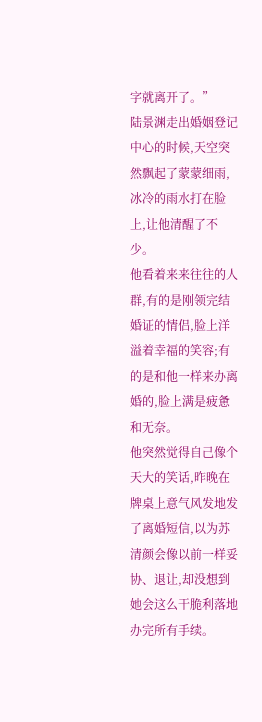字就离开了。”
陆景渊走出婚姻登记中心的时候,天空突然飘起了蒙蒙细雨,冰冷的雨水打在脸上,让他清醒了不少。
他看着来来往往的人群,有的是刚领完结婚证的情侣,脸上洋溢着幸福的笑容;有的是和他一样来办离婚的,脸上满是疲惫和无奈。
他突然觉得自己像个天大的笑话,昨晚在牌桌上意气风发地发了离婚短信,以为苏清颜会像以前一样妥协、退让,却没想到她会这么干脆利落地办完所有手续。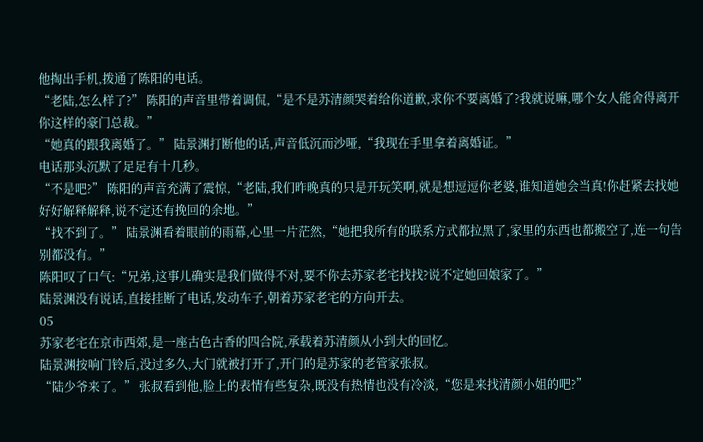他掏出手机,拨通了陈阳的电话。
“老陆,怎么样了?” 陈阳的声音里带着调侃,“是不是苏清颜哭着给你道歉,求你不要离婚了?我就说嘛,哪个女人能舍得离开你这样的豪门总裁。”
“她真的跟我离婚了。” 陆景渊打断他的话,声音低沉而沙哑,“我现在手里拿着离婚证。”
电话那头沉默了足足有十几秒。
“不是吧?” 陈阳的声音充满了震惊,“老陆,我们昨晚真的只是开玩笑啊,就是想逗逗你老婆,谁知道她会当真!你赶紧去找她好好解释解释,说不定还有挽回的余地。”
“找不到了。” 陆景渊看着眼前的雨幕,心里一片茫然,“她把我所有的联系方式都拉黑了,家里的东西也都搬空了,连一句告别都没有。”
陈阳叹了口气:“兄弟,这事儿确实是我们做得不对,要不你去苏家老宅找找?说不定她回娘家了。”
陆景渊没有说话,直接挂断了电话,发动车子,朝着苏家老宅的方向开去。
05
苏家老宅在京市西郊,是一座古色古香的四合院,承载着苏清颜从小到大的回忆。
陆景渊按响门铃后,没过多久,大门就被打开了,开门的是苏家的老管家张叔。
“陆少爷来了。” 张叔看到他,脸上的表情有些复杂,既没有热情也没有冷淡,“您是来找清颜小姐的吧?”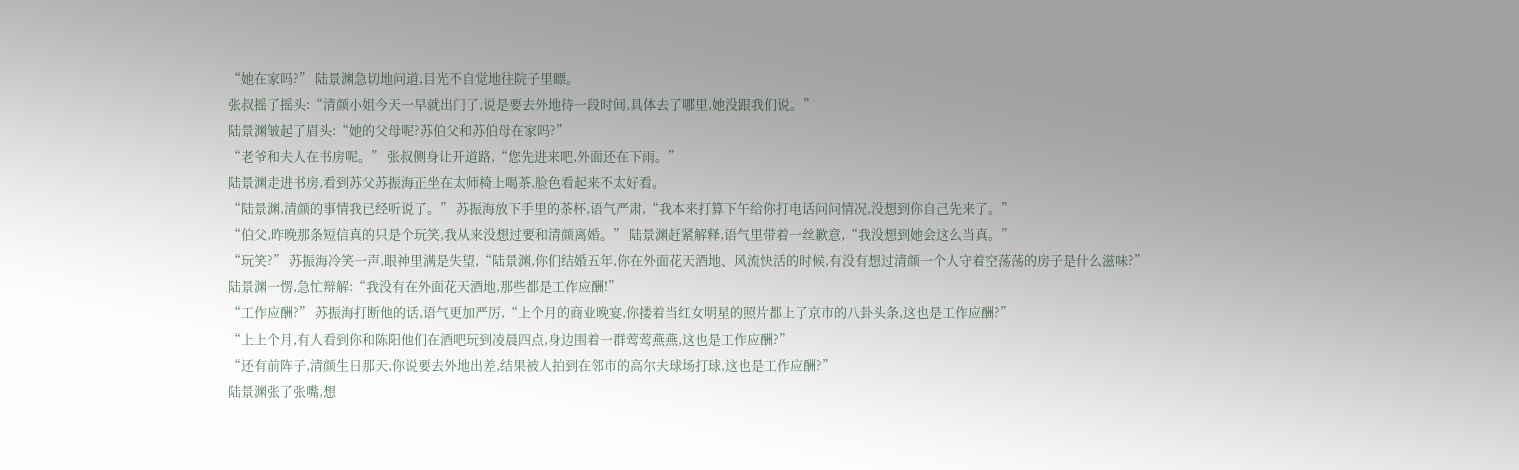“她在家吗?” 陆景渊急切地问道,目光不自觉地往院子里瞟。
张叔摇了摇头:“清颜小姐今天一早就出门了,说是要去外地待一段时间,具体去了哪里,她没跟我们说。”
陆景渊皱起了眉头:“她的父母呢?苏伯父和苏伯母在家吗?”
“老爷和夫人在书房呢。” 张叔侧身让开道路,“您先进来吧,外面还在下雨。”
陆景渊走进书房,看到苏父苏振海正坐在太师椅上喝茶,脸色看起来不太好看。
“陆景渊,清颜的事情我已经听说了。” 苏振海放下手里的茶杯,语气严肃,“我本来打算下午给你打电话问问情况,没想到你自己先来了。”
“伯父,昨晚那条短信真的只是个玩笑,我从来没想过要和清颜离婚。” 陆景渊赶紧解释,语气里带着一丝歉意,“我没想到她会这么当真。”
“玩笑?” 苏振海冷笑一声,眼神里满是失望,“陆景渊,你们结婚五年,你在外面花天酒地、风流快活的时候,有没有想过清颜一个人守着空荡荡的房子是什么滋味?”
陆景渊一愣,急忙辩解:“我没有在外面花天酒地,那些都是工作应酬!”
“工作应酬?” 苏振海打断他的话,语气更加严厉,“上个月的商业晚宴,你搂着当红女明星的照片都上了京市的八卦头条,这也是工作应酬?”
“上上个月,有人看到你和陈阳他们在酒吧玩到凌晨四点,身边围着一群莺莺燕燕,这也是工作应酬?”
“还有前阵子,清颜生日那天,你说要去外地出差,结果被人拍到在邻市的高尔夫球场打球,这也是工作应酬?”
陆景渊张了张嘴,想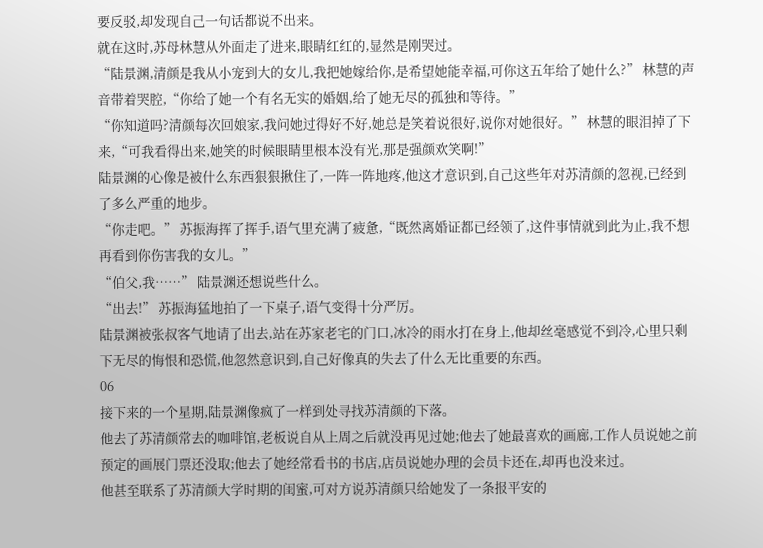要反驳,却发现自己一句话都说不出来。
就在这时,苏母林慧从外面走了进来,眼睛红红的,显然是刚哭过。
“陆景渊,清颜是我从小宠到大的女儿,我把她嫁给你,是希望她能幸福,可你这五年给了她什么?” 林慧的声音带着哭腔,“你给了她一个有名无实的婚姻,给了她无尽的孤独和等待。”
“你知道吗?清颜每次回娘家,我问她过得好不好,她总是笑着说很好,说你对她很好。” 林慧的眼泪掉了下来,“可我看得出来,她笑的时候眼睛里根本没有光,那是强颜欢笑啊!”
陆景渊的心像是被什么东西狠狠揪住了,一阵一阵地疼,他这才意识到,自己这些年对苏清颜的忽视,已经到了多么严重的地步。
“你走吧。” 苏振海挥了挥手,语气里充满了疲惫,“既然离婚证都已经领了,这件事情就到此为止,我不想再看到你伤害我的女儿。”
“伯父,我……” 陆景渊还想说些什么。
“出去!” 苏振海猛地拍了一下桌子,语气变得十分严厉。
陆景渊被张叔客气地请了出去,站在苏家老宅的门口,冰冷的雨水打在身上,他却丝毫感觉不到冷,心里只剩下无尽的悔恨和恐慌,他忽然意识到,自己好像真的失去了什么无比重要的东西。
06
接下来的一个星期,陆景渊像疯了一样到处寻找苏清颜的下落。
他去了苏清颜常去的咖啡馆,老板说自从上周之后就没再见过她;他去了她最喜欢的画廊,工作人员说她之前预定的画展门票还没取;他去了她经常看书的书店,店员说她办理的会员卡还在,却再也没来过。
他甚至联系了苏清颜大学时期的闺蜜,可对方说苏清颜只给她发了一条报平安的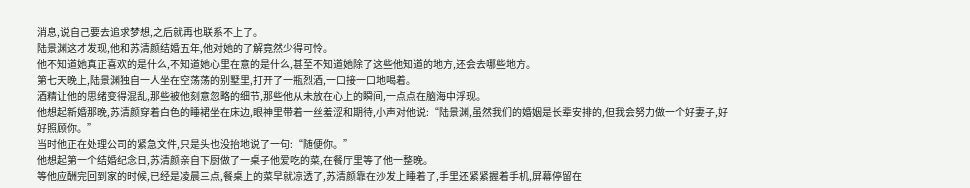消息,说自己要去追求梦想,之后就再也联系不上了。
陆景渊这才发现,他和苏清颜结婚五年,他对她的了解竟然少得可怜。
他不知道她真正喜欢的是什么,不知道她心里在意的是什么,甚至不知道她除了这些他知道的地方,还会去哪些地方。
第七天晚上,陆景渊独自一人坐在空荡荡的别墅里,打开了一瓶烈酒,一口接一口地喝着。
酒精让他的思绪变得混乱,那些被他刻意忽略的细节,那些他从未放在心上的瞬间,一点点在脑海中浮现。
他想起新婚那晚,苏清颜穿着白色的睡裙坐在床边,眼神里带着一丝羞涩和期待,小声对他说:“陆景渊,虽然我们的婚姻是长辈安排的,但我会努力做一个好妻子,好好照顾你。”
当时他正在处理公司的紧急文件,只是头也没抬地说了一句:“随便你。”
他想起第一个结婚纪念日,苏清颜亲自下厨做了一桌子他爱吃的菜,在餐厅里等了他一整晚。
等他应酬完回到家的时候,已经是凌晨三点,餐桌上的菜早就凉透了,苏清颜靠在沙发上睡着了,手里还紧紧握着手机,屏幕停留在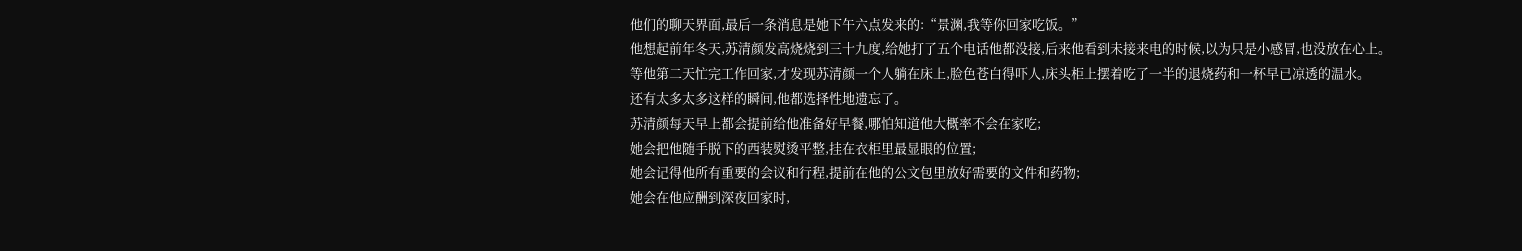他们的聊天界面,最后一条消息是她下午六点发来的:“景渊,我等你回家吃饭。”
他想起前年冬天,苏清颜发高烧烧到三十九度,给她打了五个电话他都没接,后来他看到未接来电的时候,以为只是小感冒,也没放在心上。
等他第二天忙完工作回家,才发现苏清颜一个人躺在床上,脸色苍白得吓人,床头柜上摆着吃了一半的退烧药和一杯早已凉透的温水。
还有太多太多这样的瞬间,他都选择性地遗忘了。
苏清颜每天早上都会提前给他准备好早餐,哪怕知道他大概率不会在家吃;
她会把他随手脱下的西装熨烫平整,挂在衣柜里最显眼的位置;
她会记得他所有重要的会议和行程,提前在他的公文包里放好需要的文件和药物;
她会在他应酬到深夜回家时,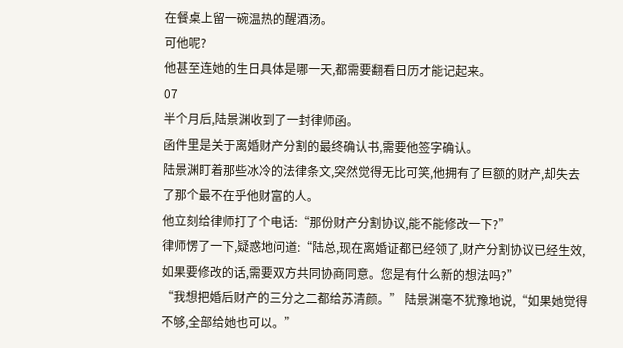在餐桌上留一碗温热的醒酒汤。
可他呢?
他甚至连她的生日具体是哪一天,都需要翻看日历才能记起来。
07
半个月后,陆景渊收到了一封律师函。
函件里是关于离婚财产分割的最终确认书,需要他签字确认。
陆景渊盯着那些冰冷的法律条文,突然觉得无比可笑,他拥有了巨额的财产,却失去了那个最不在乎他财富的人。
他立刻给律师打了个电话:“那份财产分割协议,能不能修改一下?”
律师愣了一下,疑惑地问道:“陆总,现在离婚证都已经领了,财产分割协议已经生效,如果要修改的话,需要双方共同协商同意。您是有什么新的想法吗?”
“我想把婚后财产的三分之二都给苏清颜。” 陆景渊毫不犹豫地说,“如果她觉得不够,全部给她也可以。”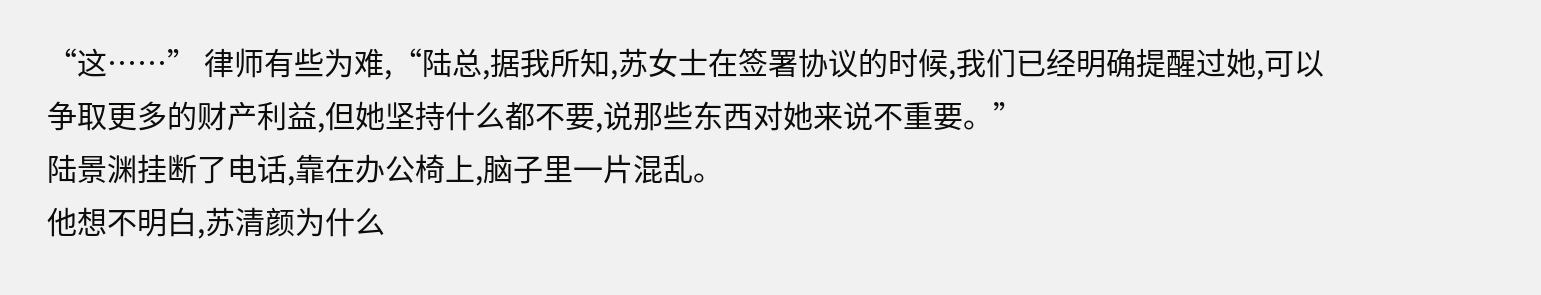“这……” 律师有些为难,“陆总,据我所知,苏女士在签署协议的时候,我们已经明确提醒过她,可以争取更多的财产利益,但她坚持什么都不要,说那些东西对她来说不重要。”
陆景渊挂断了电话,靠在办公椅上,脑子里一片混乱。
他想不明白,苏清颜为什么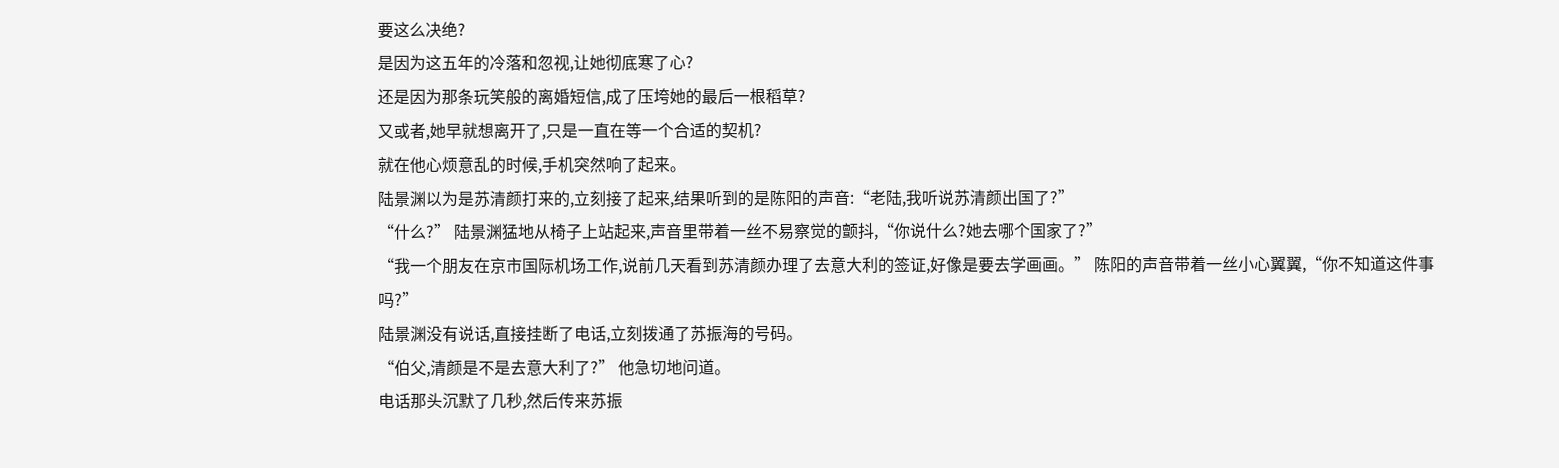要这么决绝?
是因为这五年的冷落和忽视,让她彻底寒了心?
还是因为那条玩笑般的离婚短信,成了压垮她的最后一根稻草?
又或者,她早就想离开了,只是一直在等一个合适的契机?
就在他心烦意乱的时候,手机突然响了起来。
陆景渊以为是苏清颜打来的,立刻接了起来,结果听到的是陈阳的声音:“老陆,我听说苏清颜出国了?”
“什么?” 陆景渊猛地从椅子上站起来,声音里带着一丝不易察觉的颤抖,“你说什么?她去哪个国家了?”
“我一个朋友在京市国际机场工作,说前几天看到苏清颜办理了去意大利的签证,好像是要去学画画。” 陈阳的声音带着一丝小心翼翼,“你不知道这件事吗?”
陆景渊没有说话,直接挂断了电话,立刻拨通了苏振海的号码。
“伯父,清颜是不是去意大利了?” 他急切地问道。
电话那头沉默了几秒,然后传来苏振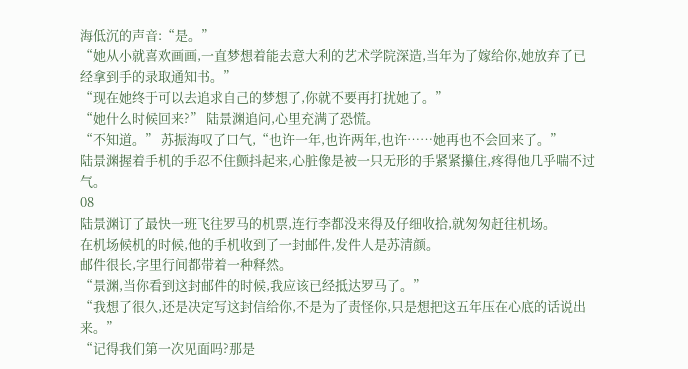海低沉的声音:“是。”
“她从小就喜欢画画,一直梦想着能去意大利的艺术学院深造,当年为了嫁给你,她放弃了已经拿到手的录取通知书。”
“现在她终于可以去追求自己的梦想了,你就不要再打扰她了。”
“她什么时候回来?” 陆景渊追问,心里充满了恐慌。
“不知道。” 苏振海叹了口气,“也许一年,也许两年,也许……她再也不会回来了。”
陆景渊握着手机的手忍不住颤抖起来,心脏像是被一只无形的手紧紧攥住,疼得他几乎喘不过气。
08
陆景渊订了最快一班飞往罗马的机票,连行李都没来得及仔细收拾,就匆匆赶往机场。
在机场候机的时候,他的手机收到了一封邮件,发件人是苏清颜。
邮件很长,字里行间都带着一种释然。
“景渊,当你看到这封邮件的时候,我应该已经抵达罗马了。”
“我想了很久,还是决定写这封信给你,不是为了责怪你,只是想把这五年压在心底的话说出来。”
“记得我们第一次见面吗?那是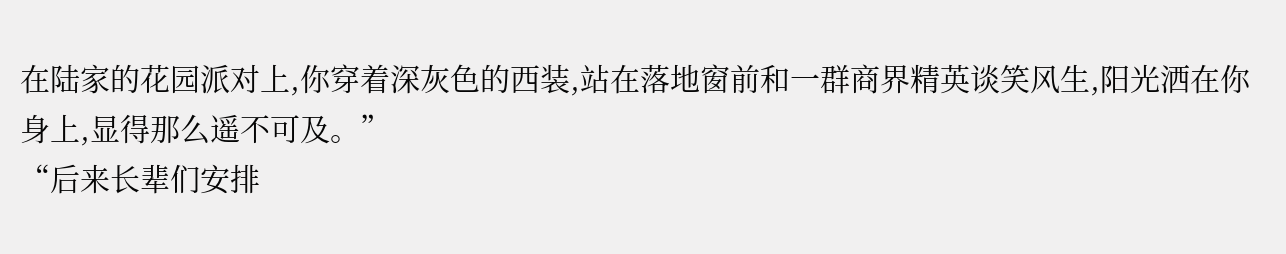在陆家的花园派对上,你穿着深灰色的西装,站在落地窗前和一群商界精英谈笑风生,阳光洒在你身上,显得那么遥不可及。”
“后来长辈们安排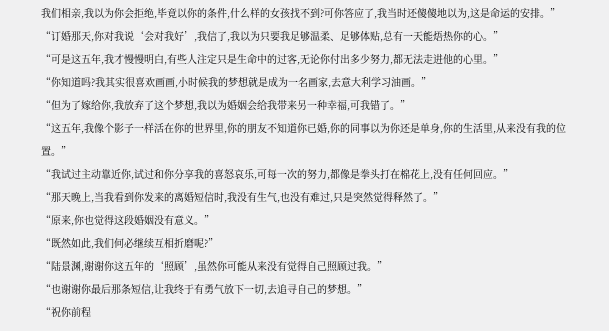我们相亲,我以为你会拒绝,毕竟以你的条件,什么样的女孩找不到?可你答应了,我当时还傻傻地以为,这是命运的安排。”
“订婚那天,你对我说‘会对我好’,我信了,我以为只要我足够温柔、足够体贴,总有一天能焐热你的心。”
“可是这五年,我才慢慢明白,有些人注定只是生命中的过客,无论你付出多少努力,都无法走进他的心里。”
“你知道吗?我其实很喜欢画画,小时候我的梦想就是成为一名画家,去意大利学习油画。”
“但为了嫁给你,我放弃了这个梦想,我以为婚姻会给我带来另一种幸福,可我错了。”
“这五年,我像个影子一样活在你的世界里,你的朋友不知道你已婚,你的同事以为你还是单身,你的生活里,从来没有我的位置。”
“我试过主动靠近你,试过和你分享我的喜怒哀乐,可每一次的努力,都像是拳头打在棉花上,没有任何回应。”
“那天晚上,当我看到你发来的离婚短信时,我没有生气,也没有难过,只是突然觉得释然了。”
“原来,你也觉得这段婚姻没有意义。”
“既然如此,我们何必继续互相折磨呢?”
“陆景渊,谢谢你这五年的‘照顾’,虽然你可能从来没有觉得自己照顾过我。”
“也谢谢你最后那条短信,让我终于有勇气放下一切,去追寻自己的梦想。”
“祝你前程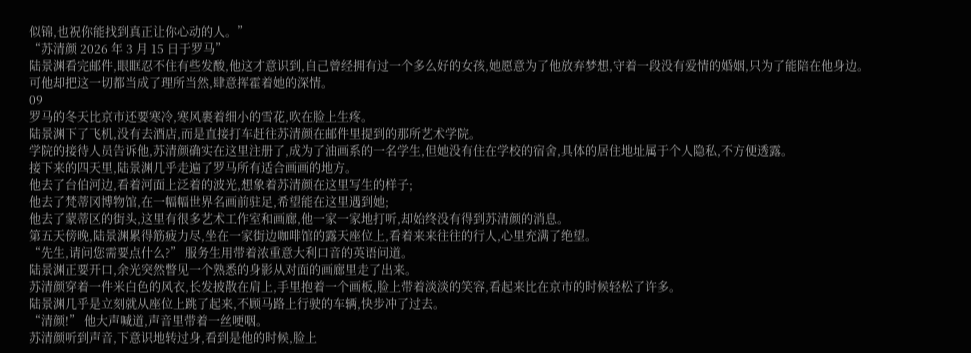似锦,也祝你能找到真正让你心动的人。”
“苏清颜 2026 年 3 月 15 日于罗马”
陆景渊看完邮件,眼眶忍不住有些发酸,他这才意识到,自己曾经拥有过一个多么好的女孩,她愿意为了他放弃梦想,守着一段没有爱情的婚姻,只为了能陪在他身边。
可他却把这一切都当成了理所当然,肆意挥霍着她的深情。
09
罗马的冬天比京市还要寒冷,寒风裹着细小的雪花,吹在脸上生疼。
陆景渊下了飞机,没有去酒店,而是直接打车赶往苏清颜在邮件里提到的那所艺术学院。
学院的接待人员告诉他,苏清颜确实在这里注册了,成为了油画系的一名学生,但她没有住在学校的宿舍,具体的居住地址属于个人隐私,不方便透露。
接下来的四天里,陆景渊几乎走遍了罗马所有适合画画的地方。
他去了台伯河边,看着河面上泛着的波光,想象着苏清颜在这里写生的样子;
他去了梵蒂冈博物馆,在一幅幅世界名画前驻足,希望能在这里遇到她;
他去了蒙蒂区的街头,这里有很多艺术工作室和画廊,他一家一家地打听,却始终没有得到苏清颜的消息。
第五天傍晚,陆景渊累得筋疲力尽,坐在一家街边咖啡馆的露天座位上,看着来来往往的行人,心里充满了绝望。
“先生,请问您需要点什么?” 服务生用带着浓重意大利口音的英语问道。
陆景渊正要开口,余光突然瞥见一个熟悉的身影从对面的画廊里走了出来。
苏清颜穿着一件米白色的风衣,长发披散在肩上,手里抱着一个画板,脸上带着淡淡的笑容,看起来比在京市的时候轻松了许多。
陆景渊几乎是立刻就从座位上跳了起来,不顾马路上行驶的车辆,快步冲了过去。
“清颜!” 他大声喊道,声音里带着一丝哽咽。
苏清颜听到声音,下意识地转过身,看到是他的时候,脸上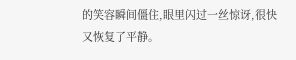的笑容瞬间僵住,眼里闪过一丝惊讶,很快又恢复了平静。